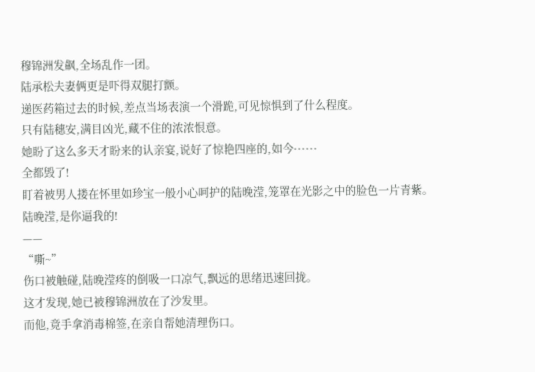穆锦洲发飙,全场乱作一团。
陆承松夫妻俩更是吓得双腿打颤。
递医药箱过去的时候,差点当场表演一个滑跪,可见惊惧到了什么程度。
只有陆穗安,满目凶光,藏不住的浓浓恨意。
她盼了这么多天才盼来的认亲宴,说好了惊艳四座的,如今······
全都毁了!
盯着被男人搂在怀里如珍宝一般小心呵护的陆晚滢,笼罩在光影之中的脸色一片青紫。
陆晚滢,是你逼我的!
——
“嘶~”
伤口被触碰,陆晚滢疼的倒吸一口凉气,飘远的思绪迅速回拢。
这才发现,她已被穆锦洲放在了沙发里。
而他,竟手拿消毒棉签,在亲自帮她清理伤口。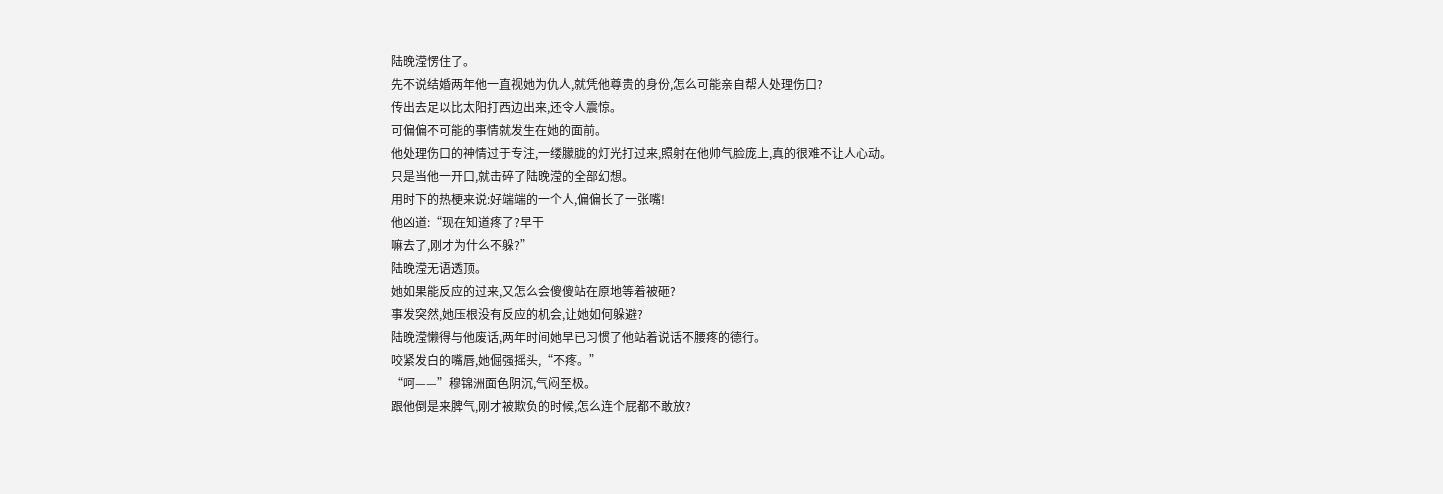陆晚滢愣住了。
先不说结婚两年他一直视她为仇人,就凭他尊贵的身份,怎么可能亲自帮人处理伤口?
传出去足以比太阳打西边出来,还令人震惊。
可偏偏不可能的事情就发生在她的面前。
他处理伤口的神情过于专注,一缕朦胧的灯光打过来,照射在他帅气脸庞上,真的很难不让人心动。
只是当他一开口,就击碎了陆晚滢的全部幻想。
用时下的热梗来说:好端端的一个人,偏偏长了一张嘴!
他凶道:“现在知道疼了?早干
嘛去了,刚才为什么不躲?”
陆晚滢无语透顶。
她如果能反应的过来,又怎么会傻傻站在原地等着被砸?
事发突然,她压根没有反应的机会,让她如何躲避?
陆晚滢懒得与他废话,两年时间她早已习惯了他站着说话不腰疼的德行。
咬紧发白的嘴唇,她倔强摇头,“不疼。”
“呵——”穆锦洲面色阴沉,气闷至极。
跟他倒是来脾气,刚才被欺负的时候,怎么连个屁都不敢放?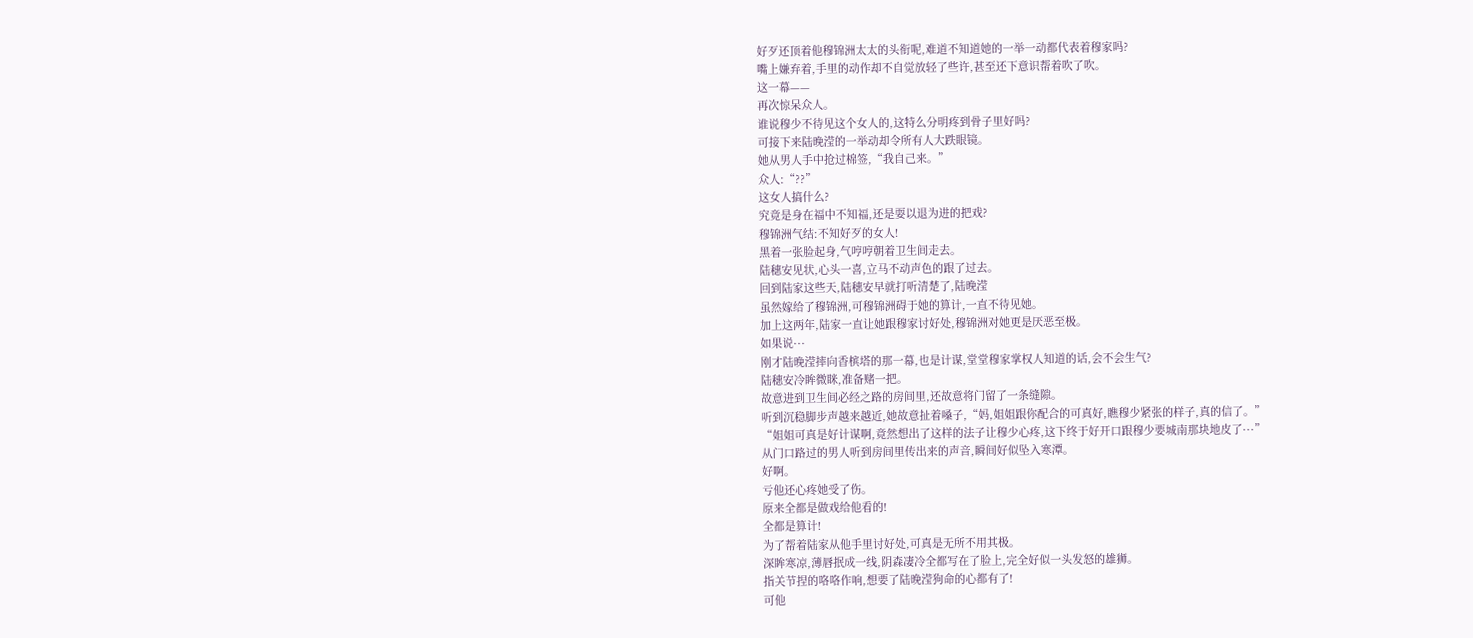好歹还顶着他穆锦洲太太的头衔呢,难道不知道她的一举一动都代表着穆家吗?
嘴上嫌弃着,手里的动作却不自觉放轻了些许,甚至还下意识帮着吹了吹。
这一幕——
再次惊呆众人。
谁说穆少不待见这个女人的,这特么分明疼到骨子里好吗?
可接下来陆晚滢的一举动却令所有人大跌眼镜。
她从男人手中抢过棉签,“我自己来。”
众人:“??”
这女人搞什么?
究竟是身在福中不知福,还是耍以退为进的把戏?
穆锦洲气结:不知好歹的女人!
黑着一张脸起身,气哼哼朝着卫生间走去。
陆穗安见状,心头一喜,立马不动声色的跟了过去。
回到陆家这些天,陆穗安早就打听清楚了,陆晚滢
虽然嫁给了穆锦洲,可穆锦洲碍于她的算计,一直不待见她。
加上这两年,陆家一直让她跟穆家讨好处,穆锦洲对她更是厌恶至极。
如果说···
刚才陆晚滢摔向香槟塔的那一幕,也是计谋,堂堂穆家掌权人知道的话,会不会生气?
陆穗安冷眸微眯,准备赌一把。
故意进到卫生间必经之路的房间里,还故意将门留了一条缝隙。
听到沉稳脚步声越来越近,她故意扯着嗓子,“妈,姐姐跟你配合的可真好,瞧穆少紧张的样子,真的信了。”
“姐姐可真是好计谋啊,竟然想出了这样的法子让穆少心疼,这下终于好开口跟穆少要城南那块地皮了···”
从门口路过的男人听到房间里传出来的声音,瞬间好似坠入寒潭。
好啊。
亏他还心疼她受了伤。
原来全都是做戏给他看的!
全都是算计!
为了帮着陆家从他手里讨好处,可真是无所不用其极。
深眸寒凉,薄唇抿成一线,阴森凄冷全都写在了脸上,完全好似一头发怒的雄狮。
指关节捏的咯咯作响,想要了陆晚滢狗命的心都有了!
可他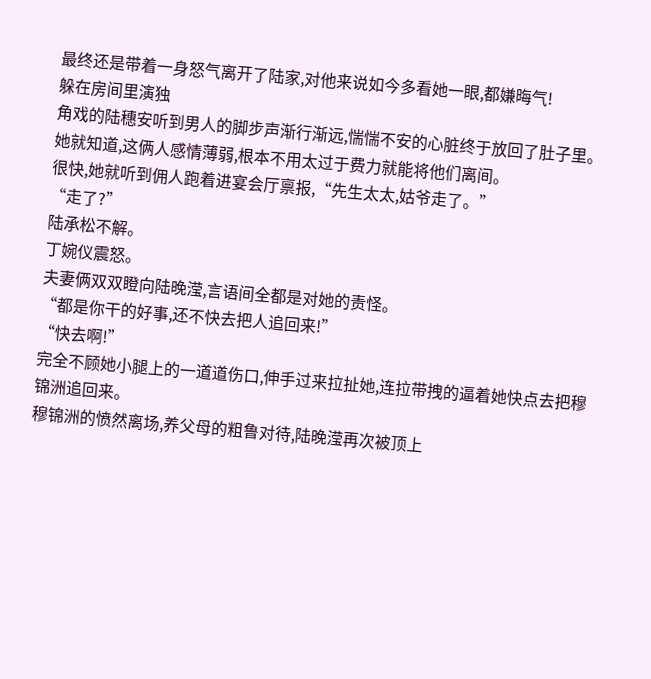最终还是带着一身怒气离开了陆家,对他来说如今多看她一眼,都嫌晦气!
躲在房间里演独
角戏的陆穗安听到男人的脚步声渐行渐远,惴惴不安的心脏终于放回了肚子里。
她就知道,这俩人感情薄弱,根本不用太过于费力就能将他们离间。
很快,她就听到佣人跑着进宴会厅禀报,“先生太太,姑爷走了。”
“走了?”
陆承松不解。
丁婉仪震怒。
夫妻俩双双瞪向陆晚滢,言语间全都是对她的责怪。
“都是你干的好事,还不快去把人追回来!”
“快去啊!”
完全不顾她小腿上的一道道伤口,伸手过来拉扯她,连拉带拽的逼着她快点去把穆锦洲追回来。
穆锦洲的愤然离场,养父母的粗鲁对待,陆晚滢再次被顶上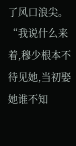了风口浪尖。
“我说什么来着,穆少根本不待见她,当初娶她谁不知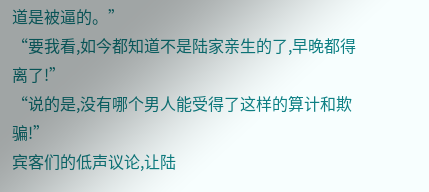道是被逼的。”
“要我看,如今都知道不是陆家亲生的了,早晚都得离了!”
“说的是,没有哪个男人能受得了这样的算计和欺骗!”
宾客们的低声议论,让陆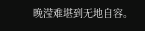晚滢难堪到无地自容。